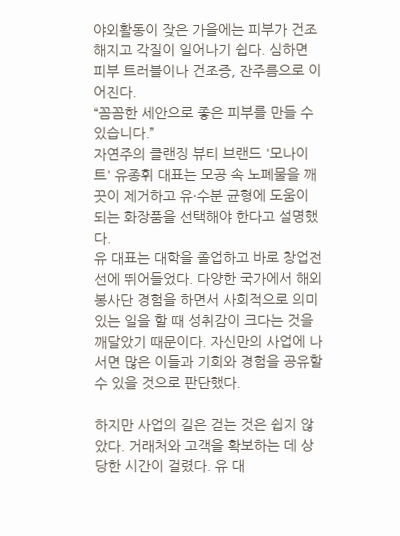야외활동이 잦은 가을에는 피부가 건조해지고 각질이 일어나기 쉽다. 심하면 피부 트러블이나 건조증, 잔주름으로 이어진다.
“꼼꼼한 세안으로 좋은 피부를 만들 수 있습니다.”
자연주의 클랜징 뷰티 브랜드 '모나이트' 유종휘 대표는 모공 속 노폐물을 깨끗이 제거하고 유·수분 균형에 도움이 되는 화장품을 선택해야 한다고 설명했다.
유 대표는 대학을 졸업하고 바로 창업전선에 뛰어들었다. 다양한 국가에서 해외봉사단 경험을 하면서 사회적으로 의미 있는 일을 할 때 성취감이 크다는 것을 깨달았기 때문이다. 자신만의 사업에 나서면 많은 이들과 기회와 경험을 공유할 수 있을 것으로 판단했다.

하지만 사업의 길은 걷는 것은 쉽지 않았다. 거래처와 고객을 확보하는 데 상당한 시간이 걸렸다. 유 대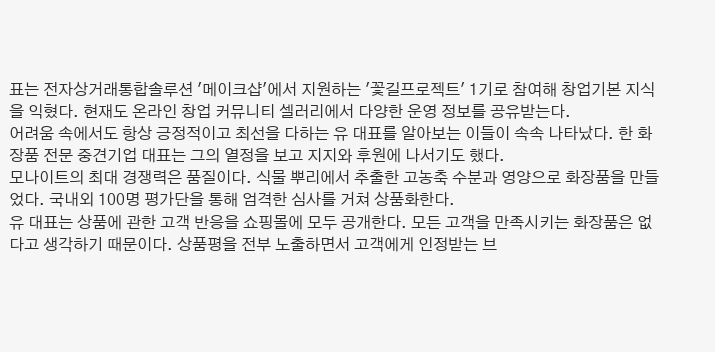표는 전자상거래통합솔루션 '메이크샵'에서 지원하는 '꽃길프로젝트' 1기로 참여해 창업기본 지식을 익혔다. 현재도 온라인 창업 커뮤니티 셀러리에서 다양한 운영 정보를 공유받는다.
어려움 속에서도 항상 긍정적이고 최선을 다하는 유 대표를 알아보는 이들이 속속 나타났다. 한 화장품 전문 중견기업 대표는 그의 열정을 보고 지지와 후원에 나서기도 했다.
모나이트의 최대 경쟁력은 품질이다. 식물 뿌리에서 추출한 고농축 수분과 영양으로 화장품을 만들었다. 국내외 100명 평가단을 통해 엄격한 심사를 거쳐 상품화한다.
유 대표는 상품에 관한 고객 반응을 쇼핑몰에 모두 공개한다. 모든 고객을 만족시키는 화장품은 없다고 생각하기 때문이다. 상품평을 전부 노출하면서 고객에게 인정받는 브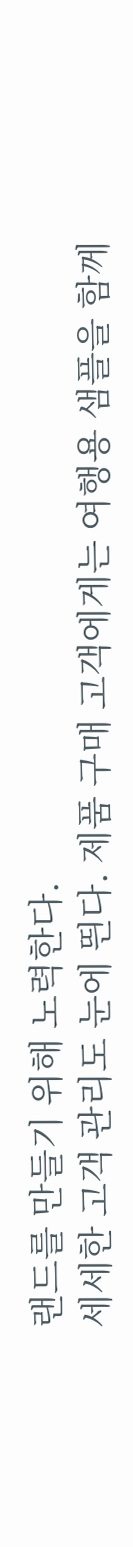랜드를 만들기 위해 노력한다.
세세한 고객 관리도 눈에 띈다. 제품 구매 고객에게는 여행용 샘플을 함께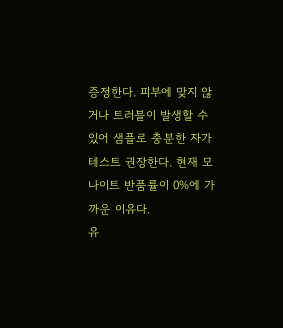증정한다. 피부에 맞지 않거나 트러블이 발생할 수 있어 샘플로 충분한 자가테스트 권장한다. 현재 모나이트 반품률이 0%에 가까운 이유다.
유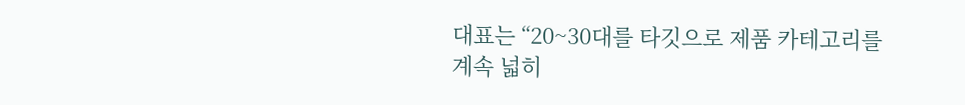대표는 “20~30대를 타깃으로 제품 카테고리를 계속 넓히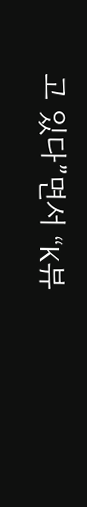고 있다”면서 “K뷰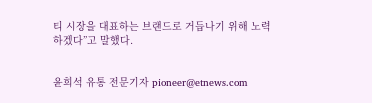티 시장을 대표하는 브랜드로 거듭나기 위해 노력하겠다”고 말했다.


윤희석 유통 전문기자 pioneer@etnews.com